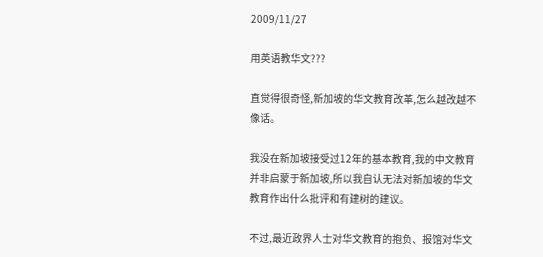2009/11/27

用英语教华文???

直觉得很奇怪,新加坡的华文教育改革,怎么越改越不像话。

我没在新加坡接受过12年的基本教育,我的中文教育并非启蒙于新加坡,所以我自认无法对新加坡的华文教育作出什么批评和有建树的建议。

不过,最近政界人士对华文教育的抱负、报馆对华文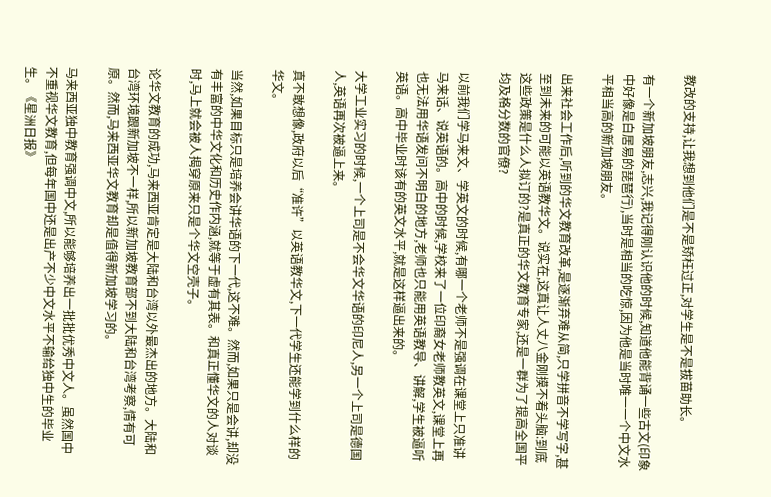教改的支持,让我想到他们是不是矫枉过正,对学生是不是拔苗助长。

有一个新加坡朋友,志兴,我记得刚认识他的时候,知道他能背诵一些古文(印象中好像是白居易的琵琶行),当时是相当的吃惊,因为他是当时唯一一个中文水平相当高的新加坡朋友。

出来社会工作后,听到的华文教育改革,是逐渐弃难从简,只学拼音不学写字,甚至到未来的可能以英语教华文。说实在,这真让人丈八金刚摸不着头脑:到底这些政策是什么人拟订的?是真正的华文教育专家,还是一群为了提高全国平均及格分数的官僚?

以前我们学马来文、学英文的时候,有哪一个老师不是强调在课堂上只准讲马来话、说英语的。高中的时候,学校来了一位印裔女老师教英文,课堂上再也无法用华语发问不明白的地方,老师也只能用英语教导、讲解,学生被逼听英语。高中毕业时该有的英文水平,就是这样逼出来的。

大学工业实习的时候,一个上司是不会华文华语的印尼人,另一个上司是德国人,英语再次被逼上来。

真不敢想像,政府以后“准许”以英语教华文,下一代学生还能学到什么样的华文。

当然,如果目标只是培养会讲华语的下一代,这不难。然而,如果只是会讲,却没有丰富的中华文化和历史作内涵,就等于虚有其表。和真正懂华文的人对谈时,马上就会被人揭穿原来只是个华文空壳子。

论华文教育的成功,马来西亚肯定是大陆和台湾以外最杰出的地方。大陆和台湾环境跟新加坡不一样,所以新加坡教育部不到大陆和台湾考察,情有可原。然而,马来西亚华文教育却是值得新加坡学习的。

马来西亚独中教育强调中文,所以能够培养出一批批优秀中文人。虽然国中不重视华文教育,但每年国中还是出产不少中文水平不输给独中生的毕业生。《星洲日报》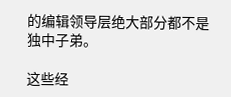的编辑领导层绝大部分都不是独中子弟。

这些经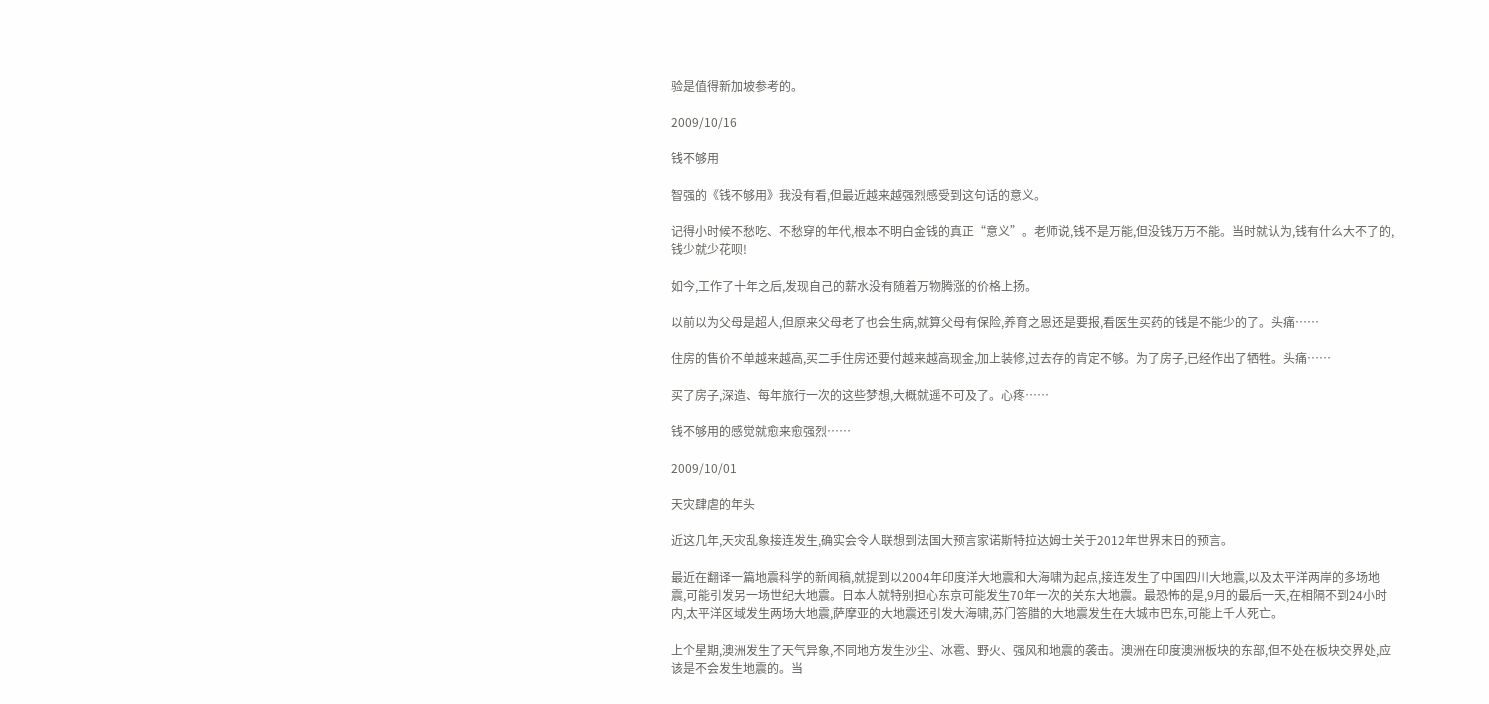验是值得新加坡参考的。

2009/10/16

钱不够用

智强的《钱不够用》我没有看,但最近越来越强烈感受到这句话的意义。

记得小时候不愁吃、不愁穿的年代,根本不明白金钱的真正“意义”。老师说,钱不是万能,但没钱万万不能。当时就认为,钱有什么大不了的,钱少就少花呗!

如今,工作了十年之后,发现自己的薪水没有随着万物腾涨的价格上扬。

以前以为父母是超人,但原来父母老了也会生病,就算父母有保险,养育之恩还是要报,看医生买药的钱是不能少的了。头痛……

住房的售价不单越来越高,买二手住房还要付越来越高现金,加上装修,过去存的肯定不够。为了房子,已经作出了牺牲。头痛……

买了房子,深造、每年旅行一次的这些梦想,大概就遥不可及了。心疼……

钱不够用的感觉就愈来愈强烈……

2009/10/01

天灾肆虐的年头

近这几年,天灾乱象接连发生,确实会令人联想到法国大预言家诺斯特拉达姆士关于2012年世界末日的预言。

最近在翻译一篇地震科学的新闻稿,就提到以2004年印度洋大地震和大海啸为起点,接连发生了中国四川大地震,以及太平洋两岸的多场地震,可能引发另一场世纪大地震。日本人就特别担心东京可能发生70年一次的关东大地震。最恐怖的是,9月的最后一天,在相隔不到24小时内,太平洋区域发生两场大地震,萨摩亚的大地震还引发大海啸,苏门答腊的大地震发生在大城市巴东,可能上千人死亡。

上个星期,澳洲发生了天气异象,不同地方发生沙尘、冰雹、野火、强风和地震的袭击。澳洲在印度澳洲板块的东部,但不处在板块交界处,应该是不会发生地震的。当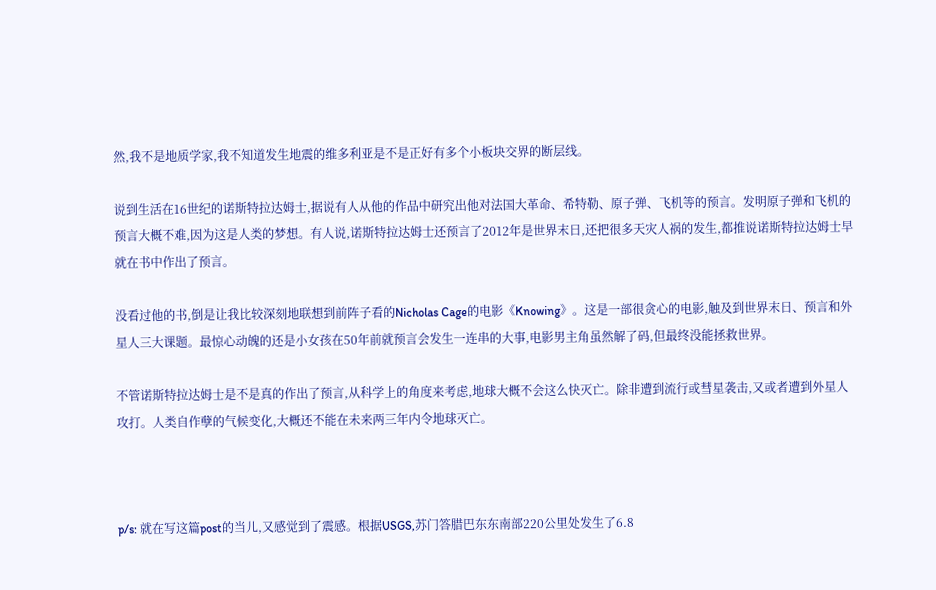然,我不是地质学家,我不知道发生地震的维多利亚是不是正好有多个小板块交界的断层线。

说到生活在16世纪的诺斯特拉达姆士,据说有人从他的作品中研究出他对法国大革命、希特勒、原子弹、飞机等的预言。发明原子弹和飞机的预言大概不难,因为这是人类的梦想。有人说,诺斯特拉达姆士还预言了2012年是世界末日,还把很多天灾人祸的发生,都推说诺斯特拉达姆士早就在书中作出了预言。

没看过他的书,倒是让我比较深刻地联想到前阵子看的Nicholas Cage的电影《Knowing》。这是一部很贪心的电影,触及到世界末日、预言和外星人三大课题。最惊心动魄的还是小女孩在50年前就预言会发生一连串的大事,电影男主角虽然解了码,但最终没能拯救世界。

不管诺斯特拉达姆士是不是真的作出了预言,从科学上的角度来考虑,地球大概不会这么快灭亡。除非遭到流行或彗星袭击,又或者遭到外星人攻打。人类自作孽的气候变化,大概还不能在未来两三年内令地球灭亡。



p/s: 就在写这篇post的当儿,又感觉到了震感。根据USGS,苏门答腊巴东东南部220公里处发生了6.8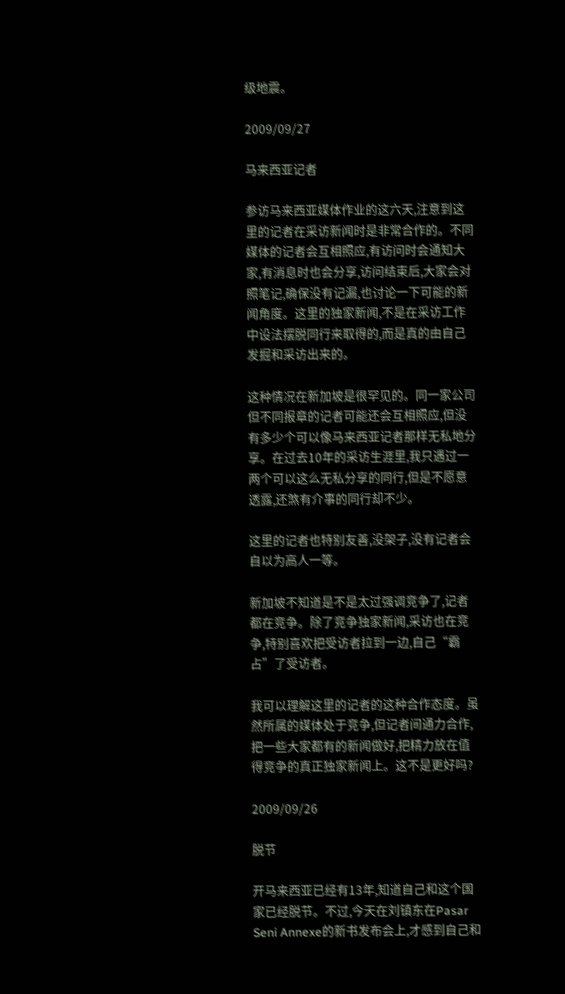级地震。

2009/09/27

马来西亚记者

参访马来西亚媒体作业的这六天,注意到这里的记者在采访新闻时是非常合作的。不同媒体的记者会互相照应,有访问时会通知大家,有消息时也会分享,访问结束后,大家会对照笔记,确保没有记漏,也讨论一下可能的新闻角度。这里的独家新闻,不是在采访工作中设法摆脱同行来取得的,而是真的由自己发掘和采访出来的。

这种情况在新加坡是很罕见的。同一家公司但不同报章的记者可能还会互相照应,但没有多少个可以像马来西亚记者那样无私地分享。在过去10年的采访生涯里,我只遇过一两个可以这么无私分享的同行,但是不愿意透露,还煞有介事的同行却不少。

这里的记者也特别友善,没架子,没有记者会自以为高人一等。

新加坡不知道是不是太过强调竞争了,记者都在竞争。除了竞争独家新闻,采访也在竞争,特别喜欢把受访者拉到一边,自己“霸占”了受访者。

我可以理解这里的记者的这种合作态度。虽然所属的媒体处于竞争,但记者间通力合作,把一些大家都有的新闻做好,把精力放在值得竞争的真正独家新闻上。这不是更好吗?

2009/09/26

脱节

开马来西亚已经有13年,知道自己和这个国家已经脱节。不过,今天在刘镇东在Pasar Seni Annexe的新书发布会上,才感到自己和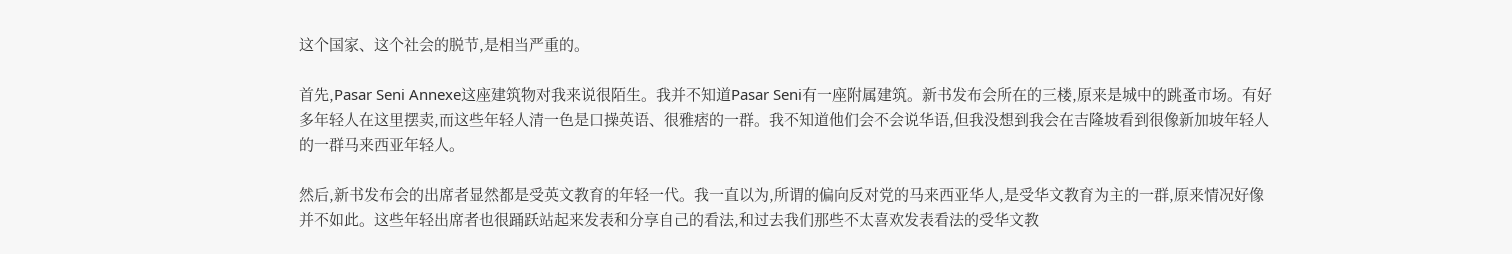这个国家、这个社会的脱节,是相当严重的。

首先,Pasar Seni Annexe这座建筑物对我来说很陌生。我并不知道Pasar Seni有一座附属建筑。新书发布会所在的三楼,原来是城中的跳蚤市场。有好多年轻人在这里摆卖,而这些年轻人清一色是口操英语、很雅痞的一群。我不知道他们会不会说华语,但我没想到我会在吉隆坡看到很像新加坡年轻人的一群马来西亚年轻人。

然后,新书发布会的出席者显然都是受英文教育的年轻一代。我一直以为,所谓的偏向反对党的马来西亚华人,是受华文教育为主的一群,原来情况好像并不如此。这些年轻出席者也很踊跃站起来发表和分享自己的看法,和过去我们那些不太喜欢发表看法的受华文教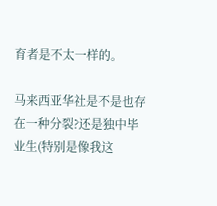育者是不太一样的。

马来西亚华社是不是也存在一种分裂?还是独中毕业生(特别是像我这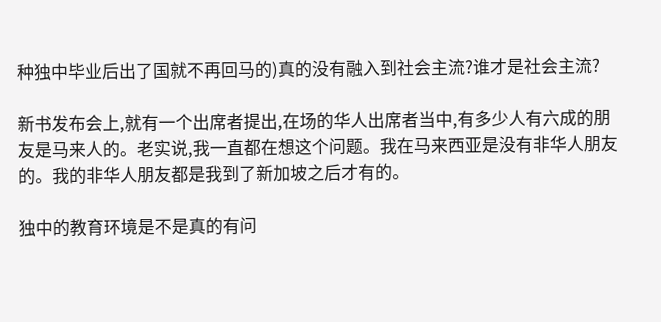种独中毕业后出了国就不再回马的)真的没有融入到社会主流?谁才是社会主流?

新书发布会上,就有一个出席者提出,在场的华人出席者当中,有多少人有六成的朋友是马来人的。老实说,我一直都在想这个问题。我在马来西亚是没有非华人朋友的。我的非华人朋友都是我到了新加坡之后才有的。

独中的教育环境是不是真的有问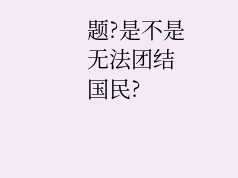题?是不是无法团结国民?